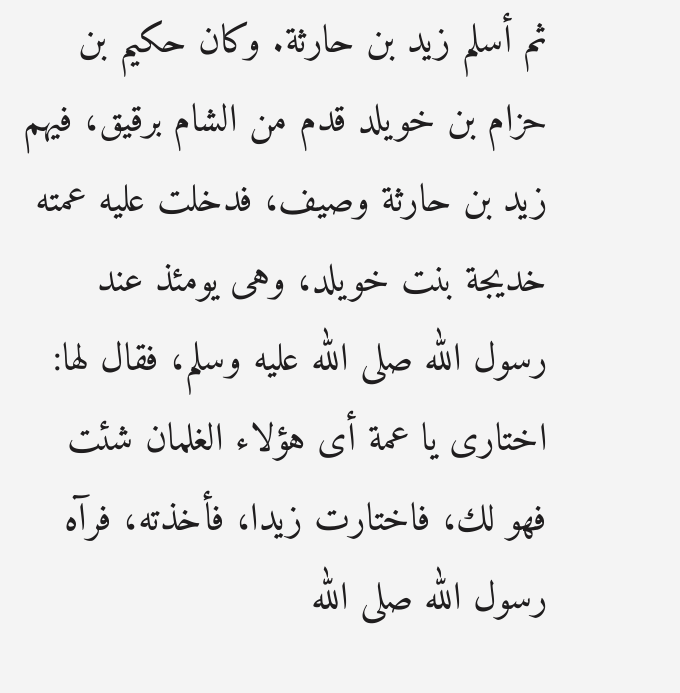ثم أسلم زيد بن حارثة. وكان حكيم بن حزام بن خويلد قدم من الشام برقيق، فيهم زيد بن حارثة وصيف، فدخلت عليه عمته خديجة بنت خويلد، وهى يومئذ عند رسول الله صلى الله عليه وسلم، فقال لها: اختارى يا عمة أى هؤلاء الغلمان شئت فهو لك، فاختارت زيدا، فأخذته، فرآه رسول الله صلى الله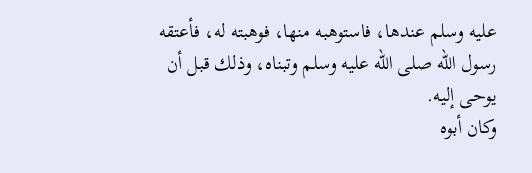عليه وسلم عندها، فاستوهبه منها، فوهبته له، فأعتقه رسول الله صلى الله عليه وسلم وتبناه، وذلك قبل أن يوحى إليه.
وكان أبوه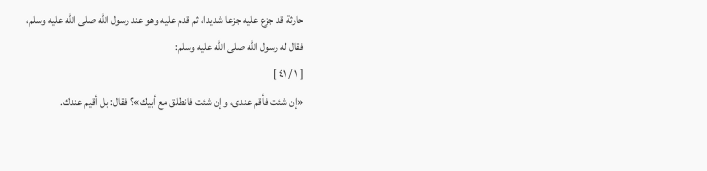حارثة قد جزع عليه جزعا شديدا، ثم قدم عليه وهو عند رسول الله صلى الله عليه وسلم،
فقال له رسول الله صلى الله عليه وسلم:
[ ١ / ٤١ ]
«إن شئت فأقم عندى، وإن شئت فانطلق مع أبيك»؟ فقال: بل أقيم عندك.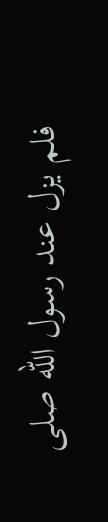فلم يزل عند رسول الله صلى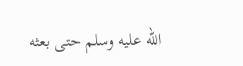الله عليه وسلم حتى بعثه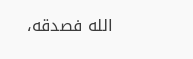الله فصدقه،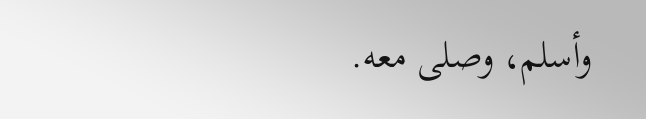وأسلم، وصلى معه.